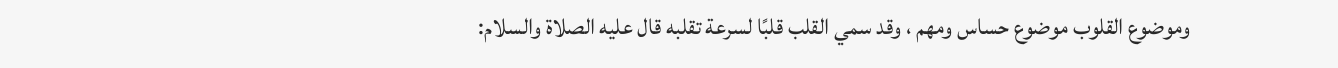وموضوع القلوب موضوع حساس ومهم ، وقد سمي القلب قلبًا لسرعة تقلبه قال عليه الصلاة والسلام: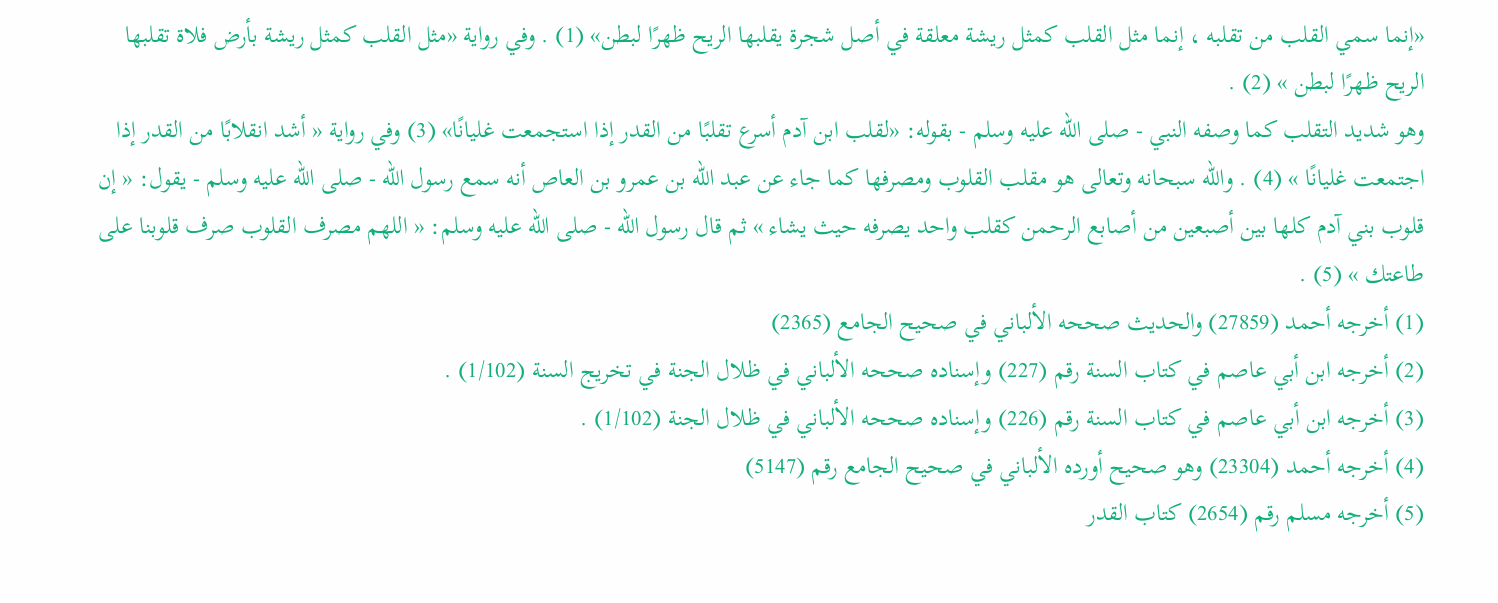«إنما سمي القلب من تقلبه ، إنما مثل القلب كمثل ريشة معلقة في أصل شجرة يقلبها الريح ظهرًا لبطن» (1) . وفي رواية «مثل القلب كمثل ريشة بأرض فلاة تقلبها الريح ظهرًا لبطن » (2) .
وهو شديد التقلب كما وصفه النبي - صلى الله عليه وسلم - بقوله: «لقلب ابن آدم أسرع تقلبًا من القدر إذا استجمعت غليانًا» (3) وفي رواية « أشد انقلابًا من القدر إذا اجتمعت غليانًا » (4) . والله سبحانه وتعالى هو مقلب القلوب ومصرفها كما جاء عن عبد الله بن عمرو بن العاص أنه سمع رسول الله - صلى الله عليه وسلم - يقول: « إن قلوب بني آدم كلها بين أصبعين من أصابع الرحمن كقلب واحد يصرفه حيث يشاء » ثم قال رسول الله - صلى الله عليه وسلم: « اللهم مصرف القلوب صرف قلوبنا على طاعتك » (5) .
(1) أخرجه أحمد (27859) والحديث صححه الألباني في صحيح الجامع (2365)
(2) أخرجه ابن أبي عاصم في كتاب السنة رقم (227) وإسناده صححه الألباني في ظلال الجنة في تخريج السنة (1/102) .
(3) أخرجه ابن أبي عاصم في كتاب السنة رقم (226) وإسناده صححه الألباني في ظلال الجنة (1/102) .
(4) أخرجه أحمد (23304) وهو صحيح أورده الألباني في صحيح الجامع رقم (5147)
(5) أخرجه مسلم رقم (2654) كتاب القدر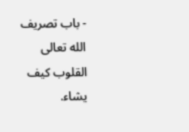- باب تصريف الله تعالى القلوب كيف يشاء.